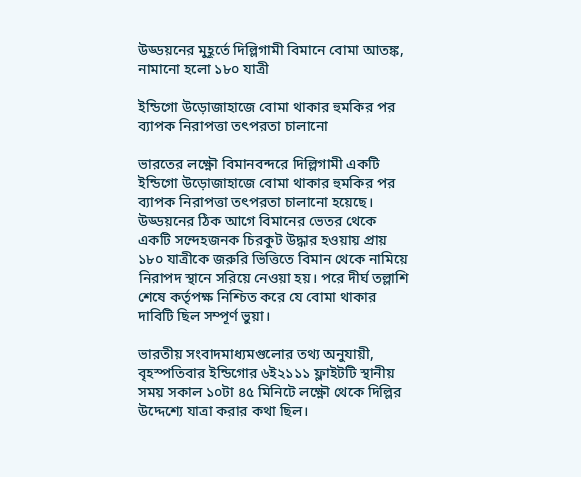উড্ডয়নের মুহূর্তে দিল্লিগামী বিমানে বোমা আতঙ্ক, নামানো হলো ১৮০ যাত্রী

ইন্ডিগো উড়োজাহাজে বোমা থাকার হুমকির পর ব্যাপক নিরাপত্তা তৎপরতা চালানো

ভারতের লক্ষ্ণৌ বিমানবন্দরে দিল্লিগামী একটি ইন্ডিগো উড়োজাহাজে বোমা থাকার হুমকির পর ব্যাপক নিরাপত্তা তৎপরতা চালানো হয়েছে। উড্ডয়নের ঠিক আগে বিমানের ভেতর থেকে একটি সন্দেহজনক চিরকুট উদ্ধার হওয়ায় প্রায় ১৮০ যাত্রীকে জরুরি ভিত্তিতে বিমান থেকে নামিয়ে নিরাপদ স্থানে সরিয়ে নেওয়া হয়। পরে দীর্ঘ তল্লাশি শেষে কর্তৃপক্ষ নিশ্চিত করে যে বোমা থাকার দাবিটি ছিল সম্পূর্ণ ভুয়া।

ভারতীয় সংবাদমাধ্যমগুলোর তথ্য অনুযায়ী, বৃহস্পতিবার ইন্ডিগোর ৬ই২১১১ ফ্লাইটটি স্থানীয় সময় সকাল ১০টা ৪৫ মিনিটে লক্ষ্ণৌ থেকে দিল্লির উদ্দেশ্যে যাত্রা করার কথা ছিল।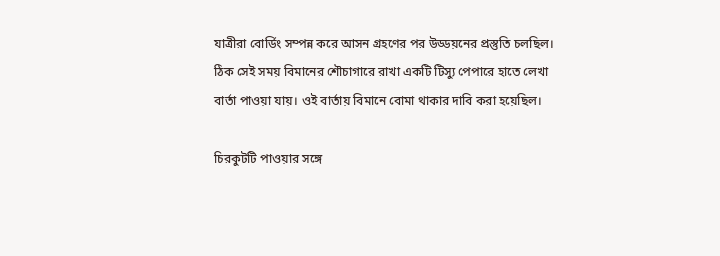যাত্রীরা বোর্ডিং সম্পন্ন করে আসন গ্রহণের পর উড্ডয়নের প্রস্তুতি চলছিল। ঠিক সেই সময় বিমানের শৌচাগারে রাখা একটি টিস্যু পেপারে হাতে লেখা বার্তা পাওয়া যায়। ওই বার্তায় বিমানে বোমা থাকার দাবি করা হয়েছিল।

চিরকুটটি পাওয়ার সঙ্গে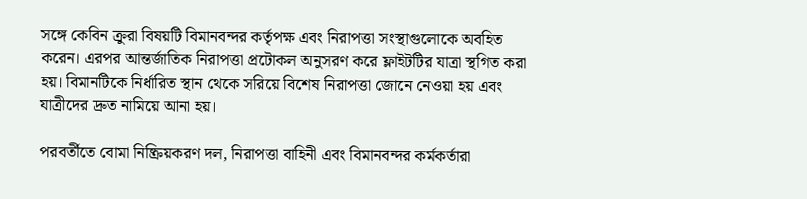সঙ্গে কেবিন ক্রুরা বিষয়টি বিমানবন্দর কর্তৃপক্ষ এবং নিরাপত্তা সংস্থাগুলোকে অবহিত করেন। এরপর আন্তর্জাতিক নিরাপত্তা প্রটোকল অনুসরণ করে ফ্লাইটটির যাত্রা স্থগিত করা হয়। বিমানটিকে নির্ধারিত স্থান থেকে সরিয়ে বিশেষ নিরাপত্তা জোনে নেওয়া হয় এবং যাত্রীদের দ্রুত নামিয়ে আনা হয়।

পরবর্তীতে বোমা নিষ্ক্রিয়করণ দল, নিরাপত্তা বাহিনী এবং বিমানবন্দর কর্মকর্তারা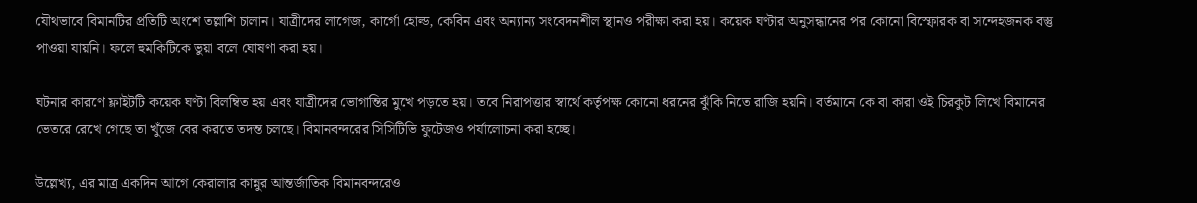যৌথভাবে বিমানটির প্রতিটি অংশে তল্লাশি চালান। যাত্রীদের লাগেজ, কার্গো হোল্ড, কেবিন এবং অন্যান্য সংবেদনশীল স্থানও পরীক্ষা করা হয়। কয়েক ঘণ্টার অনুসন্ধানের পর কোনো বিস্ফোরক বা সন্দেহজনক বস্তু পাওয়া যায়নি। ফলে হুমকিটিকে ভুয়া বলে ঘোষণা করা হয়।

ঘটনার কারণে ফ্লাইটটি কয়েক ঘণ্টা বিলম্বিত হয় এবং যাত্রীদের ভোগান্তির মুখে পড়তে হয়। তবে নিরাপত্তার স্বার্থে কর্তৃপক্ষ কোনো ধরনের ঝুঁকি নিতে রাজি হয়নি। বর্তমানে কে বা কারা ওই চিরকুট লিখে বিমানের ভেতরে রেখে গেছে তা খুঁজে বের করতে তদন্ত চলছে। বিমানবন্দরের সিসিটিভি ফুটেজও পর্যালোচনা করা হচ্ছে।

উল্লেখ্য, এর মাত্র একদিন আগে কেরালার কান্নুর আন্তর্জাতিক বিমানবন্দরেও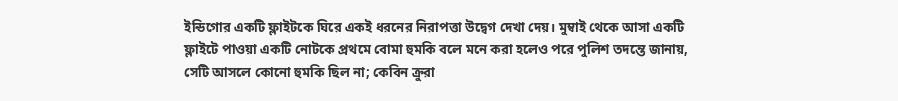ইন্ডিগোর একটি ফ্লাইটকে ঘিরে একই ধরনের নিরাপত্তা উদ্বেগ দেখা দেয়। মুম্বাই থেকে আসা একটি ফ্লাইটে পাওয়া একটি নোটকে প্রথমে বোমা হুমকি বলে মনে করা হলেও পরে পুলিশ তদন্তে জানায়, সেটি আসলে কোনো হুমকি ছিল না; কেবিন ক্রুরা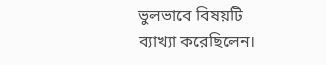ভুলভাবে বিষয়টি ব্যাখ্যা করেছিলেন।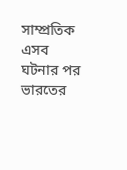সাম্প্রতিক এসব ঘটনার পর ভারতের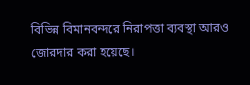বিভিন্ন বিমানবন্দরে নিরাপত্তা ব্যবস্থা আরও জোরদার করা হয়েছে।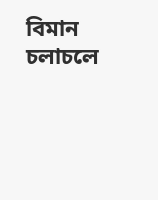বিমান চলাচলে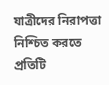যাত্রীদের নিরাপত্তা নিশ্চিত করতে প্রতিটি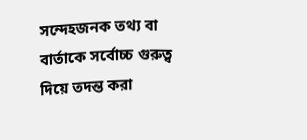সন্দেহজনক তথ্য বা বার্তাকে সর্বোচ্চ গুরুত্ব দিয়ে তদন্ত করা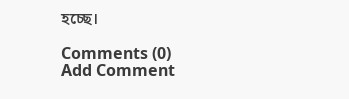হচ্ছে।

Comments (0)
Add Comment